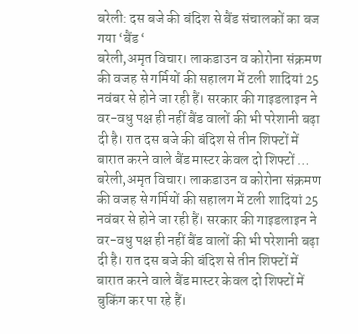बरेली: दस बजे की बंदिश से बैंड संचालकों का बज गया ‘बैंड ‘
बरेली,अमृत विचार। लाकडाउन व कोरोना संक्रमण की वजह से गर्मियों की सहालग में टली शादियां 25 नवंबर से होने जा रही हैं। सरकार की गाइडलाइन ने वर-वधु पक्ष ही नहीं बैंड वालों की भी परेशानी बढ़ा दी है। रात दस बजे की बंदिश से तीन शिफ्टों में बारात करने वाले बैंड मास्टर केवल दो शिफ्टों …
बरेली,अमृत विचार। लाकडाउन व कोरोना संक्रमण की वजह से गर्मियों की सहालग में टली शादियां 25 नवंबर से होने जा रही हैं। सरकार की गाइडलाइन ने वर-वधु पक्ष ही नहीं बैंड वालों की भी परेशानी बढ़ा दी है। रात दस बजे की बंदिश से तीन शिफ्टों में बारात करने वाले बैंड मास्टर केवल दो शिफ्टों में बुकिंग कर पा रहे हैं।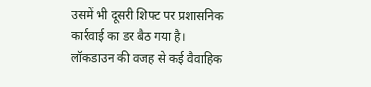उसमें भी दूसरी शिफ्ट पर प्रशासनिक कार्रवाई का डर बैठ गया है।
लॉकडाउन की वजह से कई वैवाहिक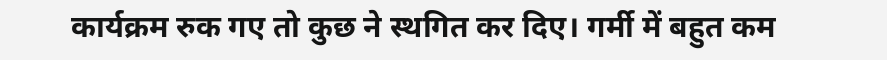कार्यक्रम रुक गए तो कुछ ने स्थगित कर दिए। गर्मी में बहुत कम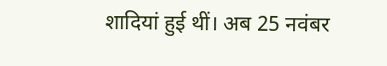शादियां हुई थीं। अब 25 नवंबर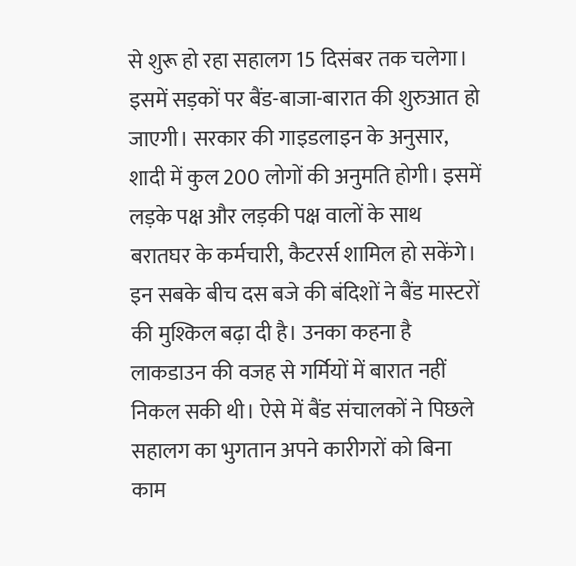से शुरू हो रहा सहालग 15 दिसंबर तक चलेगा। इसमें सड़कों पर बैंड-बाजा-बारात की शुरुआत हो जाएगी। सरकार की गाइडलाइन के अनुसार, शादी में कुल 200 लोगों की अनुमति होगी। इसमें लड़के पक्ष और लड़की पक्ष वालों के साथ बरातघर के कर्मचारी, कैटरर्स शामिल हो सकेंगे। इन सबके बीच दस बजे की बंदिशों ने बैंड मास्टरों की मुश्किल बढ़ा दी है। उनका कहना है लाकडाउन की वजह से गर्मियों में बारात नहीं निकल सकी थी। ऐसे में बैंड संचालकों ने पिछले सहालग का भुगतान अपने कारीगरों को बिना काम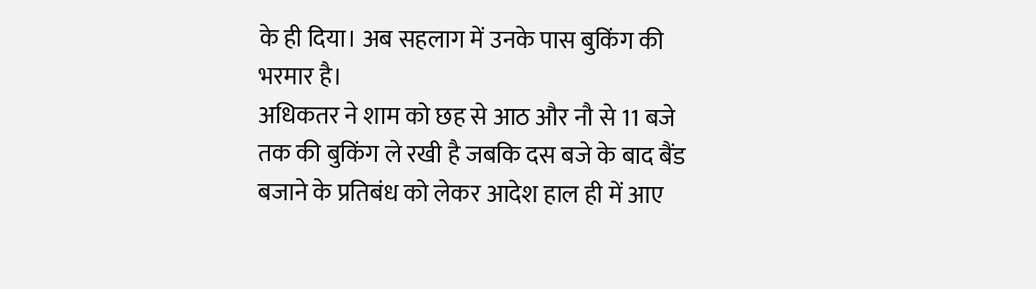के ही दिया। अब सहलाग में उनके पास बुकिंग की भरमार है।
अधिकतर ने शाम को छह से आठ और नौ से 11 बजे तक की बुकिंग ले रखी है जबकि दस बजे के बाद बैंड बजाने के प्रतिबंध को लेकर आदेश हाल ही में आए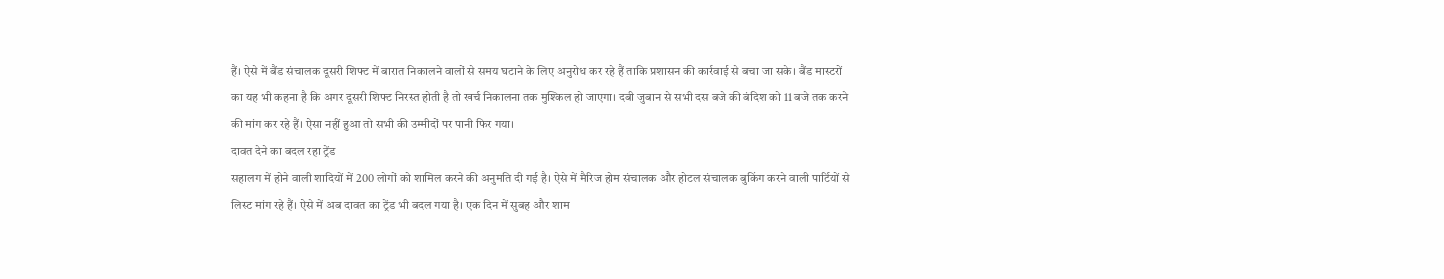हैं। ऐसे में बैंड संचालक दूसरी शिफ्ट में बारात निकालने वालों से समय घटाने के लिए अनुरोध कर रहे हैं ताकि प्रशासन की कार्रवाई से बचा जा सके। बैंड मास्टरों का यह भी कहना है कि अगर दूसरी शिफ्ट निरस्त होती है तो खर्च निकालना तक मुश्किल हो जाएगा। दबी जुबान से सभी दस बजे की बंदिश को 11 बजे तक करने की मांग कर रहे हैं। ऐसा नहीं हुआ तो सभी की उम्मीदों पर पानी फिर गया।
दावत देने का बदल रहा ट्रेंड
सहालग में होने वाली शादियों में 200 लोगों को शामिल करने की अनुमति दी गई है। ऐसे में मैरिज होम संचालक और होटल संचालक बुकिंग करने वाली पार्टियों से लिस्ट मांग रहे हैं। ऐसे में अब दावत का ट्रेंड भी बदल गया है। एक दिन में सुबह और शाम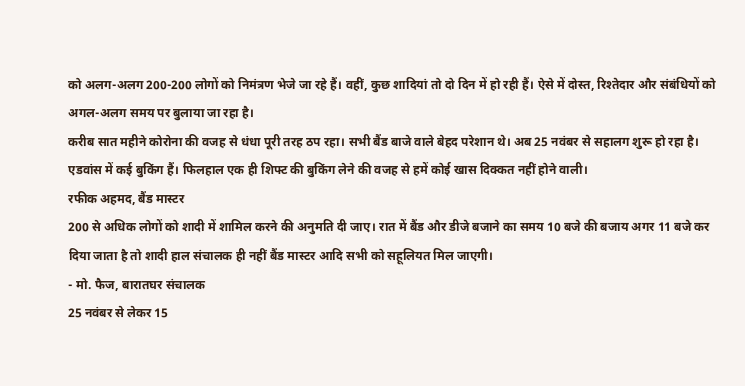को अलग-अलग 200-200 लोगों को निमंत्रण भेजे जा रहे हैं। वहीं, कुछ शादियां तो दो दिन में हो रही हैं। ऐसे में दोस्त, रिश्तेदार और संबंधियों को अगल-अलग समय पर बुलाया जा रहा है।
करीब सात महीने कोरोना की वजह से धंधा पूरी तरह ठप रहा। सभी बैंड बाजे वाले बेहद परेशान थे। अब 25 नवंबर से सहालग शुरू हो रहा है। एडवांस में कई बुकिंग हैं। फिलहाल एक ही शिफ्ट की बुकिंग लेने की वजह से हमें कोई खास दिक्कत नहीं होने वाली।
रफीक अहमद, बैंड मास्टर
200 से अधिक लोगों को शादी में शामिल करने की अनुमति दी जाए। रात में बैंड और डीजे बजाने का समय 10 बजे की बजाय अगर 11 बजे कर दिया जाता है तो शादी हाल संचालक ही नहीं बैंड मास्टर आदि सभी को सहूलियत मिल जाएगी।
- मो. फैज, बारातघर संचालक
25 नवंबर से लेकर 15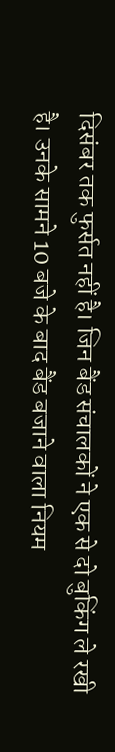दिसंबर तक फुर्सत नहीं है। जिन बैंड संचालकों ने एक से दो बुकिंग ले रखी है। उनके सामने 10 बजे के बाद बैंड बजाने वाला नियम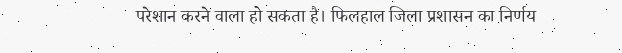परेशान करने वाला हो सकता है। फिलहाल जिला प्रशासन का निर्णय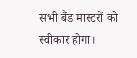सभी बैंड मास्टरों को स्वीकार होगा।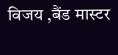विजय ,बैंड मास्टर